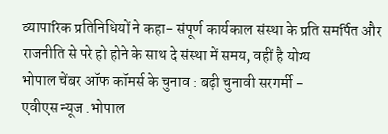व्यापारिक प्रतिनिधियों ने कहा- संपूर्ण कार्यकाल संस्था के प्रति समर्पित और राजनीति से परे हो होने के साथ दे संस्था में समय, वहीं है योग्य
भोपाल चेंबर ऑफ कॉमर्स के चुनाव : बढ़ी चुनावी सरगर्मी -
एवीएस न्यूज .भोपाल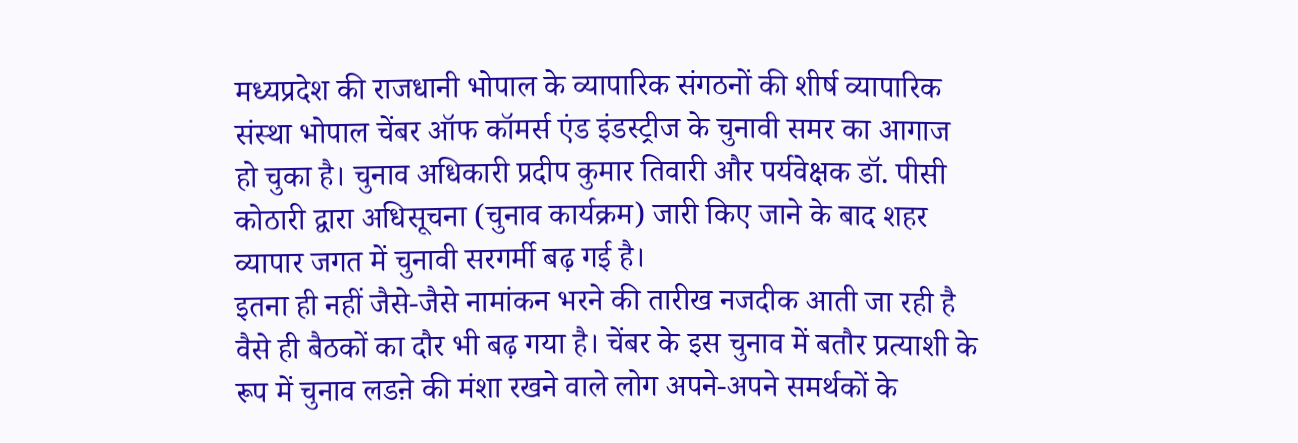मध्यप्रदेश की राजधानी भोपाल के व्यापारिक संगठनों की शीर्ष व्यापारिक संस्था भोपाल चेंबर ऑफ कॉमर्स एंड इंडस्ट्रीज के चुनावी समर का आगाज हो चुका है। चुनाव अधिकारी प्रदीप कुमार तिवारी और पर्यवेक्षक डॉ. पीसी कोठारी द्वारा अधिसूचना (चुनाव कार्यक्रम) जारी किए जाने के बाद शहर व्यापार जगत में चुनावी सरगर्मी बढ़ गई है।
इतना ही नहीं जैसे-जैसे नामांकन भरने की तारीख नजदीक आती जा रही है वैसे ही बैठकों का दौर भी बढ़ गया है। चेंबर के इस चुनाव में बतौर प्रत्याशी के रूप में चुनाव लडऩे की मंशा रखने वाले लोग अपने-अपने समर्थकों के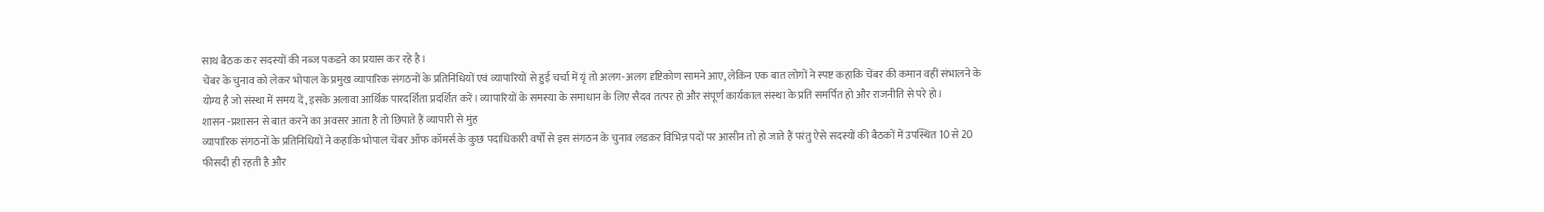साथ बैठक कर सदस्यों की नब्ज पकडऩे का प्रयास कर रहे है।
चेंबर के चुनाव को लेकर भोपाल के प्रमुख व्यापारिक संगठनों के प्रतिनिधियों एवं व्यापारियों से हुई चर्चा में यृं तो अलग-अलग दृष्टिकोण सामने आए, लेकिन एक बात लोगों ने स्पष्ट कहाकि चेंबर की कमान वहीं संभालने के योग्य है जो संस्था में समय दें, इसके अलावा आर्थिक पारदर्शिता प्रदर्शित करें। व्यापारियों के समस्या के समाधान के लिए सैदव तत्पर हो और संपूर्ण कार्यकाल संस्था के प्रति समर्पित हो और राजनीति से परे हो।
शासन -प्रशासन से बात करने का अवसर आता है तो छिपाते हैं व्यापारी से मुंह
व्यापारिक संगठनों के प्रतिनिधियों ने कहाकि भोपाल चेंबर ऑफ कॉमर्स के कुछ पदाधिकारी वर्षों से इस संगठन के चुनाव लडक़र विभिन्न पदों पर आसीन तो हो जाते हैं परंतु ऐसे सदस्यों की बैठकों में उपस्थित 10 से 20 फीसदी ही रहती है और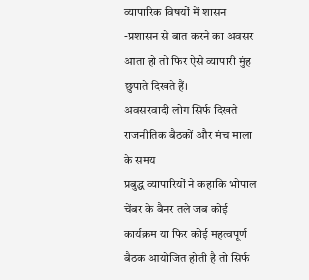व्यापारिक विषयों में शासन -प्रशासन से बात करने का अवसर आता हो तो फिर ऐसे व्यापारी मुंह छुपाते दिखते हैं।
अवसरवादी लोग सिर्फ दिखते राजनीतिक बैठकों और मंच माला के समय
प्रबुद्ध व्यापारियों ने कहाकि भोपाल चेंबर के बैनर तले जब कोई कार्यक्रम या फिर कोई महत्वपूर्ण बैठक आयोजित होती है तो सिर्फ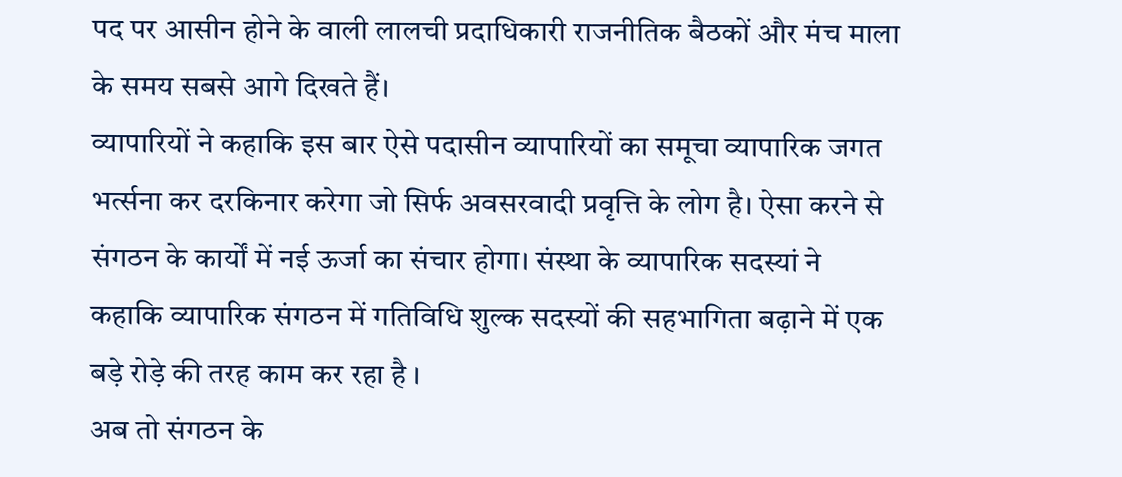पद पर आसीन होने के वाली लालची प्रदाधिकारी राजनीतिक बैठकों और मंच माला के समय सबसे आगे दिखते हैं।
व्यापारियों ने कहाकि इस बार ऐसे पदासीन व्यापारियों का समूचा व्यापारिक जगत भर्त्सना कर दरकिनार करेगा जो सिर्फ अवसरवादी प्रवृत्ति के लोग है। ऐसा करने से संगठन के कार्यों में नई ऊर्जा का संचार होगा। संस्था के व्यापारिक सदस्यां ने कहाकि व्यापारिक संगठन में गतिविधि शुल्क सदस्यों की सहभागिता बढ़ाने में एक बड़े रोड़े की तरह काम कर रहा है ।
अब तो संगठन के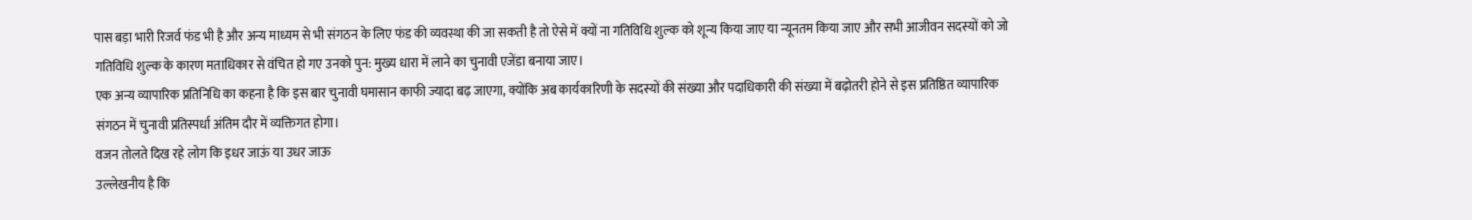पास बड़ा भारी रिजर्व फंड भी है और अन्य माध्यम से भी संगठन के लिए फंड की व्यवस्था की जा सकती है तो ऐसे में क्यों ना गतिविधि शुल्क को शून्य किया जाए या न्यूनतम किया जाए और सभी आजीवन सदस्यों को जो गतिविधि शुल्क के कारण मताधिकार से वंचित हो गए उनको पुन: मुख्य धारा में लाने का चुनावी एजेंडा बनाया जाए।
एक अन्य व्यापारिक प्रतिनिधि का कहना है कि इस बार चुनावी घमासान काफी ज्यादा बढ़ जाएगा, क्योंकि अब कार्यकारिणी के सदस्यों की संख्या और पदाधिकारी की संख्या में बढ़ोतरी होने से इस प्रतिष्ठित व्यापारिक संगठन में चुनावी प्रतिस्पर्धा अंतिम दौर में व्यक्तिगत होगा।
वजन तोलते दिख रहे लोग कि इधर जाऊं या उधर जाऊ
उल्लेखनीय है कि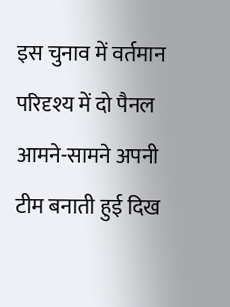इस चुनाव में वर्तमान परिदृश्य में दो पैनल आमने-सामने अपनी टीम बनाती हुई दिख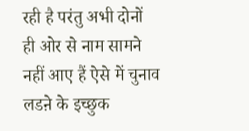रही है परंतु अभी दोनों ही ओर से नाम सामने नहीं आए हैं ऐसे में चुनाव लडऩे के इच्छुक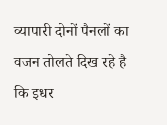व्यापारी दोनों पैनलों का वजन तोलते दिख रहे है कि इधर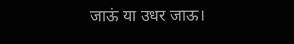जाऊं या उधर जाऊ।